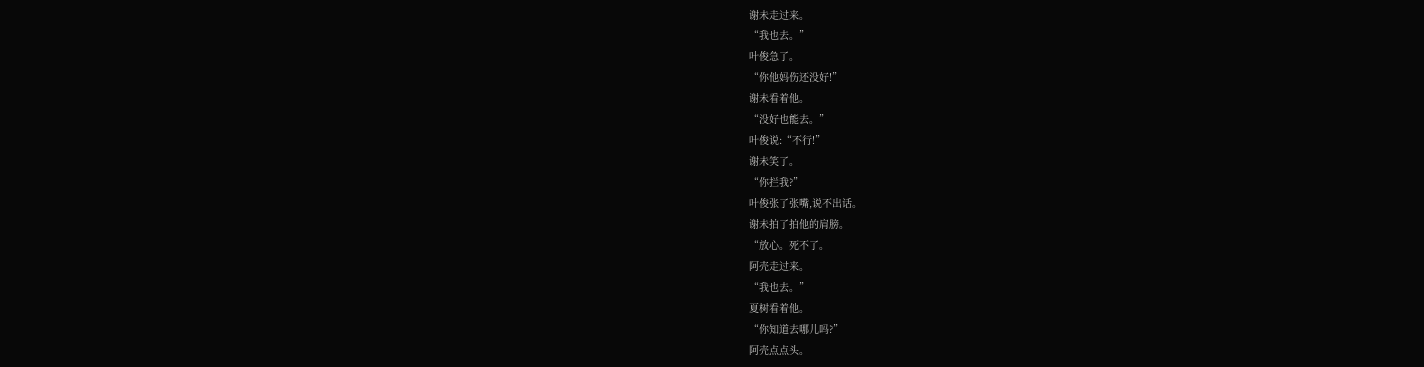谢未走过来。
“我也去。”
叶俊急了。
“你他妈伤还没好!”
谢未看着他。
“没好也能去。”
叶俊说:“不行!”
谢未笑了。
“你拦我?”
叶俊张了张嘴,说不出话。
谢未拍了拍他的肩膀。
“放心。死不了。
阿壳走过来。
“我也去。”
夏树看着他。
“你知道去哪儿吗?”
阿壳点点头。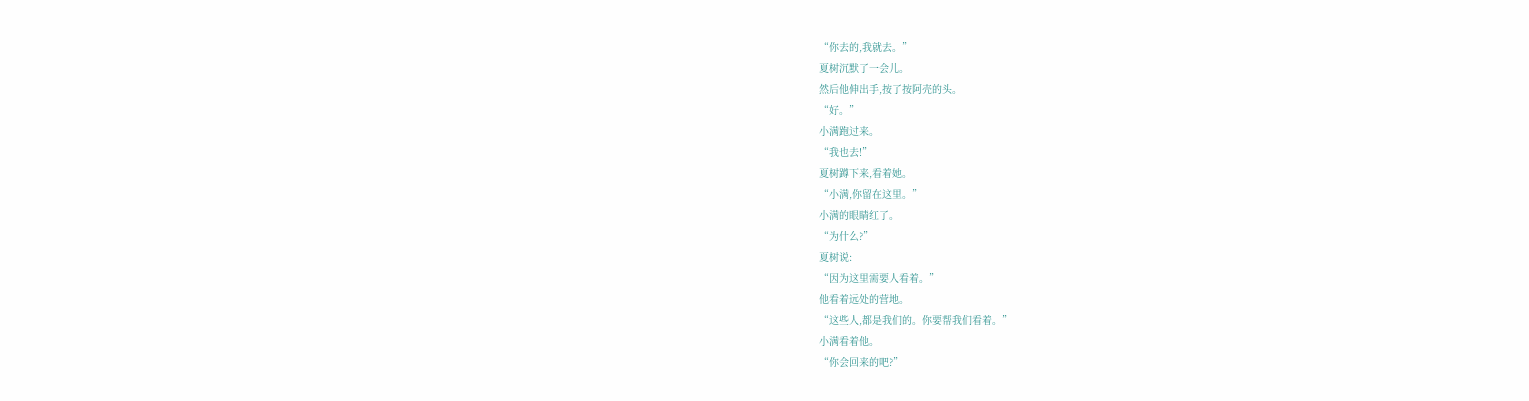“你去的,我就去。”
夏树沉默了一会儿。
然后他伸出手,按了按阿壳的头。
“好。”
小满跑过来。
“我也去!”
夏树蹲下来,看着她。
“小满,你留在这里。”
小满的眼睛红了。
“为什么?”
夏树说:
“因为这里需要人看着。”
他看着远处的营地。
“这些人,都是我们的。你要帮我们看着。”
小满看着他。
“你会回来的吧?”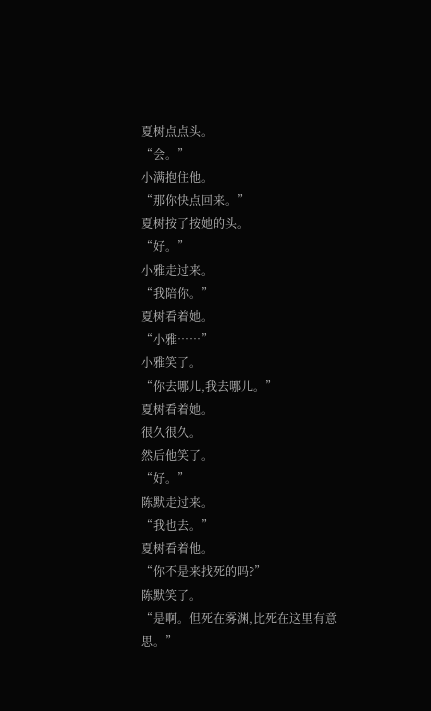夏树点点头。
“会。”
小满抱住他。
“那你快点回来。”
夏树按了按她的头。
“好。”
小雅走过来。
“我陪你。”
夏树看着她。
“小雅……”
小雅笑了。
“你去哪儿,我去哪儿。”
夏树看着她。
很久很久。
然后他笑了。
“好。”
陈默走过来。
“我也去。”
夏树看着他。
“你不是来找死的吗?”
陈默笑了。
“是啊。但死在雾渊,比死在这里有意思。”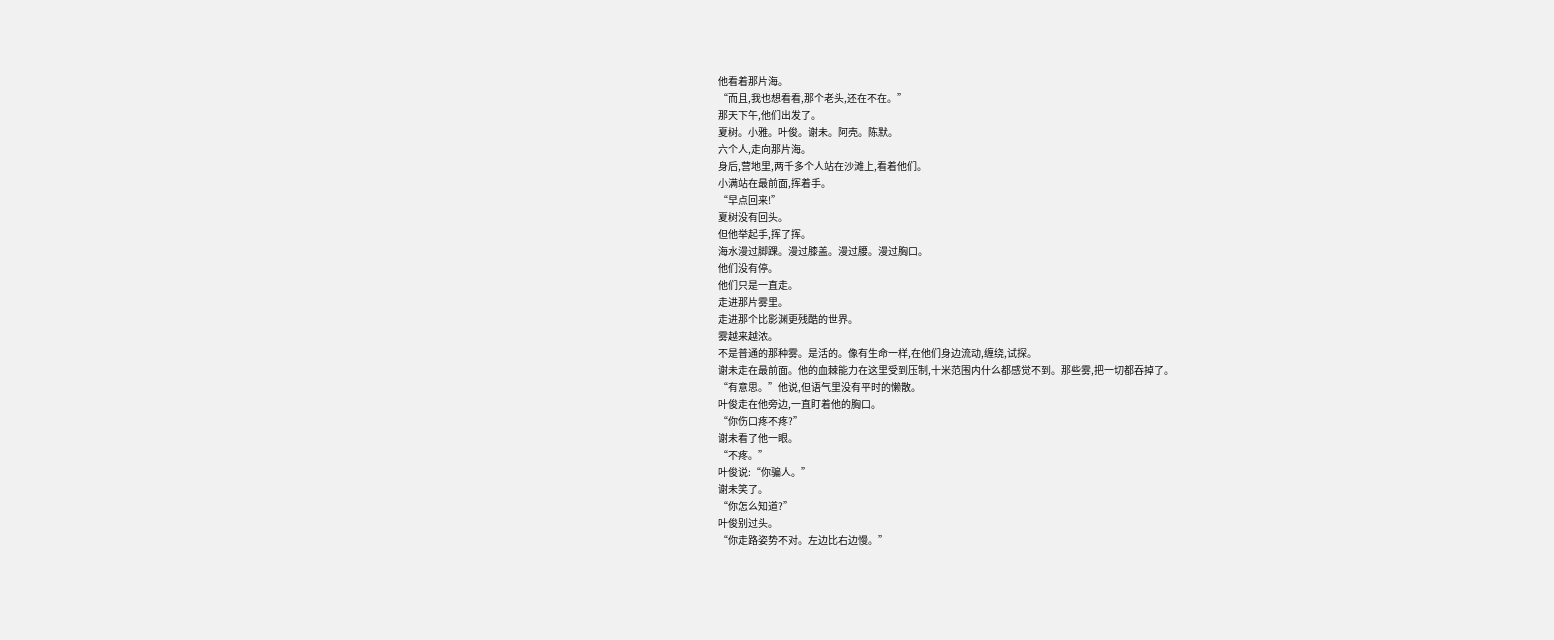他看着那片海。
“而且,我也想看看,那个老头,还在不在。”
那天下午,他们出发了。
夏树。小雅。叶俊。谢未。阿壳。陈默。
六个人,走向那片海。
身后,营地里,两千多个人站在沙滩上,看着他们。
小满站在最前面,挥着手。
“早点回来!”
夏树没有回头。
但他举起手,挥了挥。
海水漫过脚踝。漫过膝盖。漫过腰。漫过胸口。
他们没有停。
他们只是一直走。
走进那片雾里。
走进那个比影渊更残酷的世界。
雾越来越浓。
不是普通的那种雾。是活的。像有生命一样,在他们身边流动,缠绕,试探。
谢未走在最前面。他的血棘能力在这里受到压制,十米范围内什么都感觉不到。那些雾,把一切都吞掉了。
“有意思。”他说,但语气里没有平时的懒散。
叶俊走在他旁边,一直盯着他的胸口。
“你伤口疼不疼?”
谢未看了他一眼。
“不疼。”
叶俊说:“你骗人。”
谢未笑了。
“你怎么知道?”
叶俊别过头。
“你走路姿势不对。左边比右边慢。”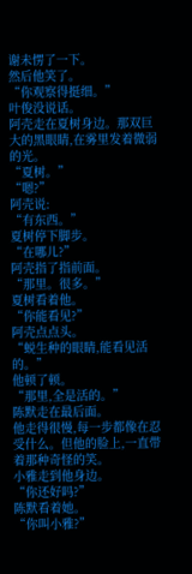谢未愣了一下。
然后他笑了。
“你观察得挺细。”
叶俊没说话。
阿壳走在夏树身边。那双巨大的黑眼睛,在雾里发着微弱的光。
“夏树。”
“嗯?”
阿壳说:
“有东西。”
夏树停下脚步。
“在哪儿?”
阿壳指了指前面。
“那里。很多。”
夏树看着他。
“你能看见?”
阿壳点点头。
“蜕生种的眼睛,能看见活的。”
他顿了顿。
“那里,全是活的。”
陈默走在最后面。
他走得很慢,每一步都像在忍受什么。但他的脸上,一直带着那种奇怪的笑。
小雅走到他身边。
“你还好吗?”
陈默看着她。
“你叫小雅?”